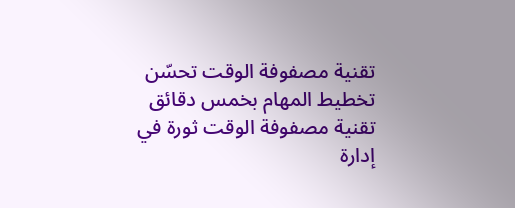تقنية مصفوفة الوقت تحسّن تخطيط المهام بخمس دقائق
تقنية مصفوفة الوقت ثورة في إدارة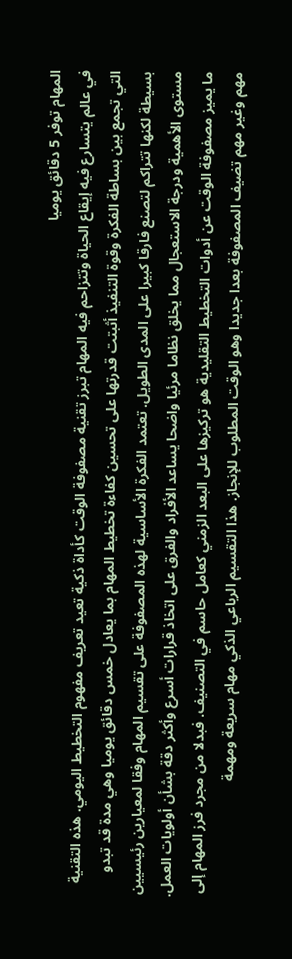المهام توفر 5 دقائق يوميا
في عالم يتسارع فيه إيقاع الحياة وتتزاحم فيه المهام تبرز تقنية مصفوفة الوقت كأداة ذكية تعيد تعريف مفهوم التخطيط اليومي. هذه التقنية التي تجمع بين بساطة الفكرة وقوة التنفيذ أثبتت قدرتها على تحسين كفاءة تخطيط المهام بما يعادل خمس دقائق يوميا وهي مدة قد تبدو بسيطة لكنها تتراكم لتصنع فارقا كبيرا على المدى الطويل. تعتمد الفكرة الأساسية لهذه المصفوفة على تقسيم المهام وفقا لمعيارين رئيسيين مستوى الأهمية ودرجة الاستعجال مما يخلق نظاما مرئيا واضحا يساعد الأفراد والفرق على اتخاذ قرارات أسرع وأكثر دقة بشأن أولويات العمل.
ما يميز مصفوفة الوقت عن أدوات التخطيط التقليدية هو تركيزها على البعد الزمني كعامل حاسم في التصنيف. فبدلا من مجرد فرز المهام إلى مهم وغير مهم تضيف المصفوفة بعدا جديدا وهو الوقت المطلوب للإنجاز. هذا التقسيم الرباعي الذكي مهام سريعة ومهمة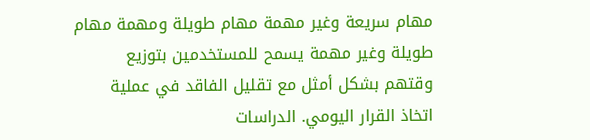مهام سريعة وغير مهمة مهام طويلة ومهمة مهام طويلة وغير مهمة يسمح للمستخدمين بتوزيع وقتهم بشكل أمثل مع تقليل الفاقد في عملية اتخاذ القرار اليومي. الدراسات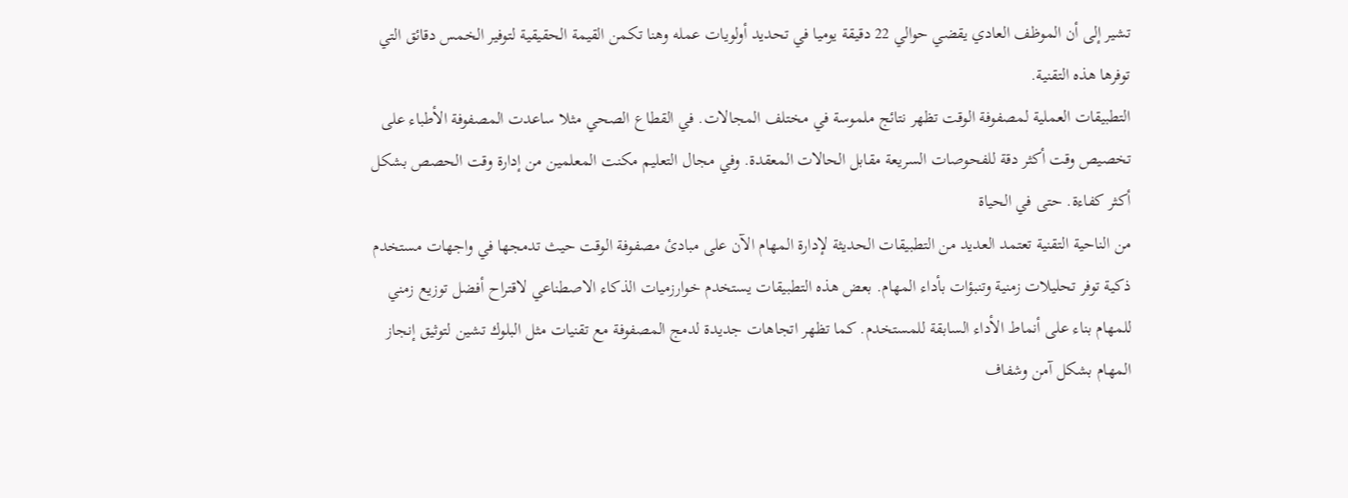تشير إلى أن الموظف العادي يقضي حوالي 22 دقيقة يوميا في تحديد أولويات عمله وهنا تكمن القيمة الحقيقية لتوفير الخمس دقائق التي توفرها هذه التقنية.
التطبيقات العملية لمصفوفة الوقت تظهر نتائج ملموسة في مختلف المجالات. في القطاع الصحي مثلا ساعدت المصفوفة الأطباء على تخصيص وقت أكثر دقة للفحوصات السريعة مقابل الحالات المعقدة. وفي مجال التعليم مكنت المعلمين من إدارة وقت الحصص بشكل أكثر كفاءة. حتى في الحياة
من الناحية التقنية تعتمد العديد من التطبيقات الحديثة لإدارة المهام الآن على مبادئ مصفوفة الوقت حيث تدمجها في واجهات مستخدم ذكية توفر تحليلات زمنية وتنبؤات بأداء المهام. بعض هذه التطبيقات يستخدم خوارزميات الذكاء الاصطناعي لاقتراح أفضل توزيع زمني للمهام بناء على أنماط الأداء السابقة للمستخدم. كما تظهر اتجاهات جديدة لدمج المصفوفة مع تقنيات مثل البلوك تشين لتوثيق إنجاز المهام بشكل آمن وشفاف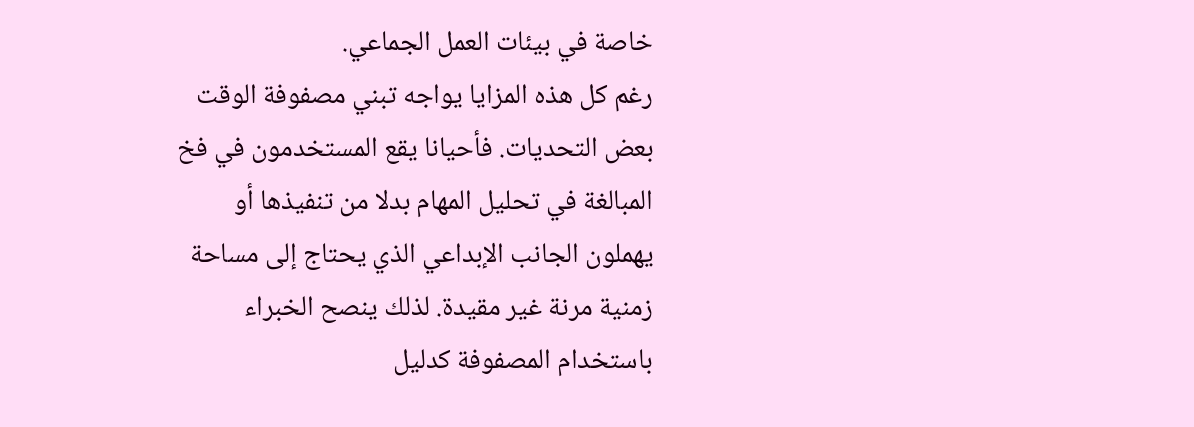خاصة في بيئات العمل الجماعي.
رغم كل هذه المزايا يواجه تبني مصفوفة الوقت بعض التحديات. فأحيانا يقع المستخدمون في فخ المبالغة في تحليل المهام بدلا من تنفيذها أو يهملون الجانب الإبداعي الذي يحتاج إلى مساحة زمنية مرنة غير مقيدة. لذلك ينصح الخبراء باستخدام المصفوفة كدليل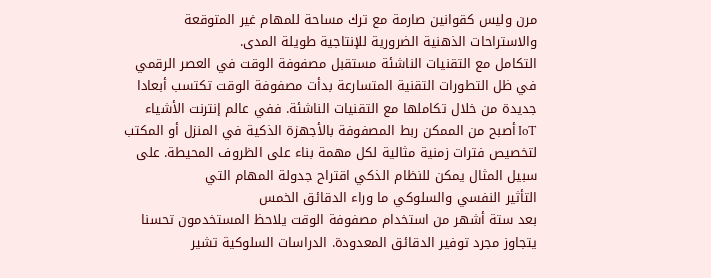مرن وليس كقوانين صارمة مع ترك مساحة للمهام غير المتوقعة والاستراحات الذهنية الضرورية للإنتاجية طويلة المدى.
التكامل مع التقنيات الناشئة مستقبل مصفوفة الوقت في العصر الرقمي
في ظل التطورات التقنية المتسارعة بدأت مصفوفة الوقت تكتسب أبعادا جديدة من خلال تكاملها مع التقنيات الناشئة. ففي عالم إنترنت الأشياء IoT أصبح من الممكن ربط المصفوفة بالأجهزة الذكية في المنزل أو المكتب لتخصيص فترات زمنية مثالية لكل مهمة بناء على الظروف المحيطة. على سبيل المثال يمكن للنظام الذكي اقتراح جدولة المهام التي
التأثير النفسي والسلوكي ما وراء الدقائق الخمس
بعد ستة أشهر من استخدام مصفوفة الوقت يلاحظ المستخدمون تحسنا يتجاوز مجرد توفير الدقائق المعدودة. الدراسات السلوكية تشير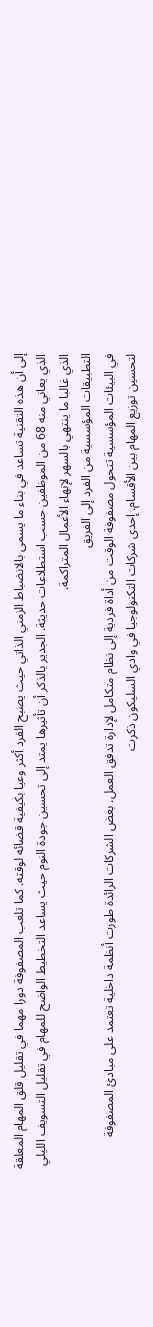إلى أن هذه التقنية تساعد في بناء ما يسمى بالانضباط الزمني الذاتي حيث يصبح الفرد أكثر وعيا بكيفية قضائه لوقته. كما تلعب المصفوفة دورا مهما في تقليل قلق المهام المعلقة الذي يعاني منه 68 من الموظفين حسب استطلاعات حديثة. الجدير بالذكر أن تأثيرها يمتد إلى تحسين جودة النوم حيث يساعد التخطيط الواضح للمهام في تقليل التسويف الليلي الذي غالبا ما ينتهي بالسهر لإنهاء الأعمال المتراكمة.
التطبيقات المؤسسية من الفرد إلى الفريق
في البيئات المؤسسية تتحول مصفوفة الوقت من أداة فردية إلى نظام متكامل لإدارة تدفق العمل. بعض الشركات الرائدة طورت أنظمة داخلية تعتمد على مبادئ المصفوفة لتحسين توزيع المهام بين الأقسام. إحدى شركات التكنولوجيا في وادي السليكون ذكرت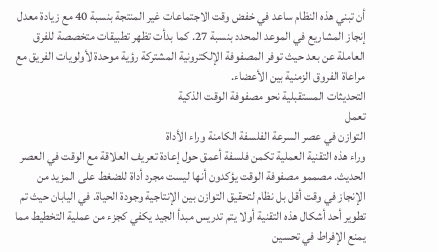أن تبني هذه النظام ساعد في خفض وقت الاجتماعات غير المنتجة بنسبة 40 مع زيادة معدل إنجاز المشاريع في الموعد المحدد بنسبة 27. كما بدأت تظهر تطبيقات متخصصة للفرق العاملة عن بعد حيث توفر المصفوفة الإلكترونية المشتركة رؤية موحدة لأولويات الفريق مع مراعاة الفروق الزمنية بين الأعضاء.
التحديثات المستقبلية نحو مصفوفة الوقت الذكية
تعمل
التوازن في عصر السرعة الفلسفة الكامنة وراء الأداة
وراء هذه التقنية العملية تكمن فلسفة أعمق حول إعادة تعريف العلاقة مع الوقت في العصر الحديث. مصممو مصفوفة الوقت يؤكدون أنها ليست مجرد أداة للضغط على المزيد من الإنجاز في وقت أقل بل نظام لتحقيق التوازن بين الإنتاجية وجودة الحياة. في اليابان حيث تم تطوير أحد أشكال هذه التقنية أولا يتم تدريس مبدأ الجيد يكفي كجزء من عملية التخطيط مما يمنع الإفراط في تحسين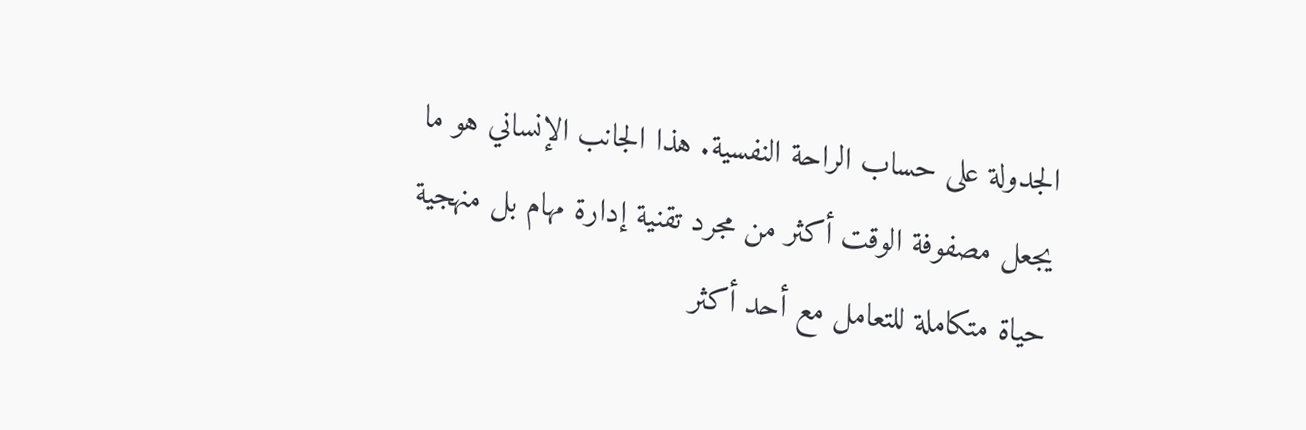الجدولة على حساب الراحة النفسية. هذا الجانب الإنساني هو ما يجعل مصفوفة الوقت أكثر من مجرد تقنية إدارة مهام بل منهجية حياة متكاملة للتعامل مع أحد أكثر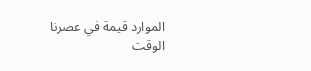الموارد قيمة في عصرنا الوقت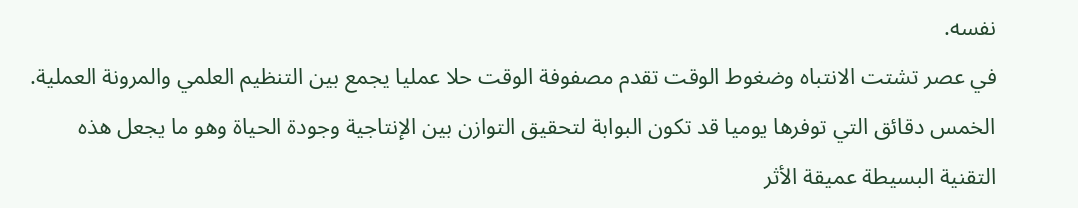نفسه.
في عصر تشتت الانتباه وضغوط الوقت تقدم مصفوفة الوقت حلا عمليا يجمع بين التنظيم العلمي والمرونة العملية. الخمس دقائق التي توفرها يوميا قد تكون البوابة لتحقيق التوازن بين الإنتاجية وجودة الحياة وهو ما يجعل هذه التقنية البسيطة عميقة الأثر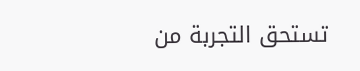تستحق التجربة من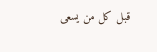قبل كل من يسعى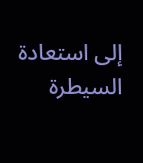إلى استعادة السيطرة